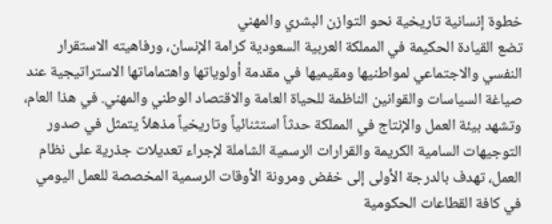خطوة إنسانية تاريخية نحو التوازن البشري والمهني
تضع القيادة الحكيمة في المملكة العربية السعودية كرامة الإنسان، ورفاهيته الاستقرار النفسي والاجتماعي لمواطنيها ومقيميها في مقدمة أولوياتها واهتماماتها الاستراتيجية عند صياغة السياسات والقوانين الناظمة للحياة العامة والاقتصاد الوطني والمهني. في هذا العام، وتشهد بيئة العمل والإنتاج في المملكة حدثاً استثنائياً وتاريخياً مذهلاً يتمثل في صدور التوجيهات السامية الكريمة والقرارات الرسمية الشاملة لإجراء تعديلات جذرية على نظام العمل، تهدف بالدرجة الأولى إلى خفض ومرونة الأوقات الرسمية المخصصة للعمل اليومي في كافة القطاعات الحكومية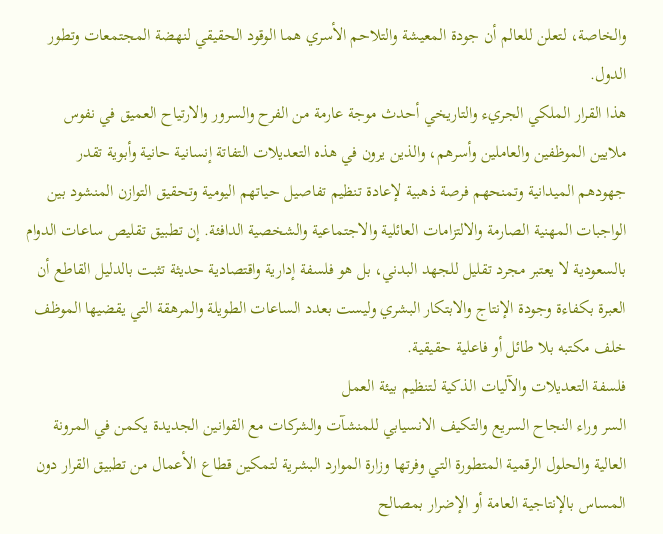والخاصة، لتعلن للعالم أن جودة المعيشة والتلاحم الأسري هما الوقود الحقيقي لنهضة المجتمعات وتطور الدول.
هذا القرار الملكي الجريء والتاريخي أحدث موجة عارمة من الفرح والسرور والارتياح العميق في نفوس ملايين الموظفين والعاملين وأسرهم، والذين يرون في هذه التعديلات التفاتة إنسانية حانية وأبوية تقدر جهودهم الميدانية وتمنحهم فرصة ذهبية لإعادة تنظيم تفاصيل حياتهم اليومية وتحقيق التوازن المنشود بين الواجبات المهنية الصارمة والالتزامات العائلية والاجتماعية والشخصية الدافئة. إن تطبيق تقليص ساعات الدوام بالسعودية لا يعتبر مجرد تقليل للجهد البدني، بل هو فلسفة إدارية واقتصادية حديثة تثبت بالدليل القاطع أن العبرة بكفاءة وجودة الإنتاج والابتكار البشري وليست بعدد الساعات الطويلة والمرهقة التي يقضيها الموظف خلف مكتبه بلا طائل أو فاعلية حقيقية.
فلسفة التعديلات والآليات الذكية لتنظيم بيئة العمل
السر وراء النجاح السريع والتكيف الانسيابي للمنشآت والشركات مع القوانين الجديدة يكمن في المرونة العالية والحلول الرقمية المتطورة التي وفرتها وزارة الموارد البشرية لتمكين قطاع الأعمال من تطبيق القرار دون المساس بالإنتاجية العامة أو الإضرار بمصالح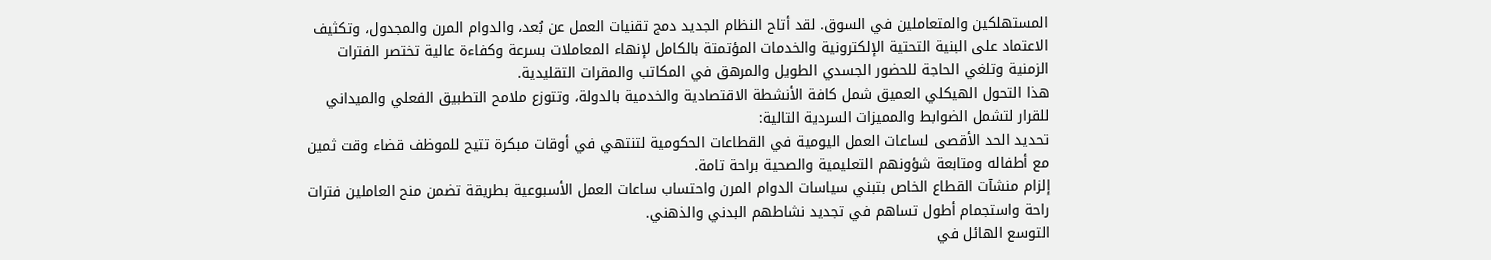المستهلكين والمتعاملين في السوق. لقد أتاح النظام الجديد دمج تقنيات العمل عن بُعد، والدوام المرن والمجدول، وتكثيف الاعتماد على البنية التحتية الإلكترونية والخدمات المؤتمتة بالكامل لإنهاء المعاملات بسرعة وكفاءة عالية تختصر الفترات الزمنية وتلغي الحاجة للحضور الجسدي الطويل والمرهق في المكاتب والمقرات التقليدية.
هذا التحول الهيكلي العميق شمل كافة الأنشطة الاقتصادية والخدمية بالدولة، وتتوزع ملامح التطبيق الفعلي والميداني للقرار لتشمل الضوابط والمميزات السردية التالية:
تحديد الحد الأقصى لساعات العمل اليومية في القطاعات الحكومية لتنتهي في أوقات مبكرة تتيح للموظف قضاء وقت ثمين مع أطفاله ومتابعة شؤونهم التعليمية والصحية براحة تامة.
إلزام منشآت القطاع الخاص بتبني سياسات الدوام المرن واحتساب ساعات العمل الأسبوعية بطريقة تضمن منح العاملين فترات راحة واستجمام أطول تساهم في تجديد نشاطهم البدني والذهني.
التوسع الهائل في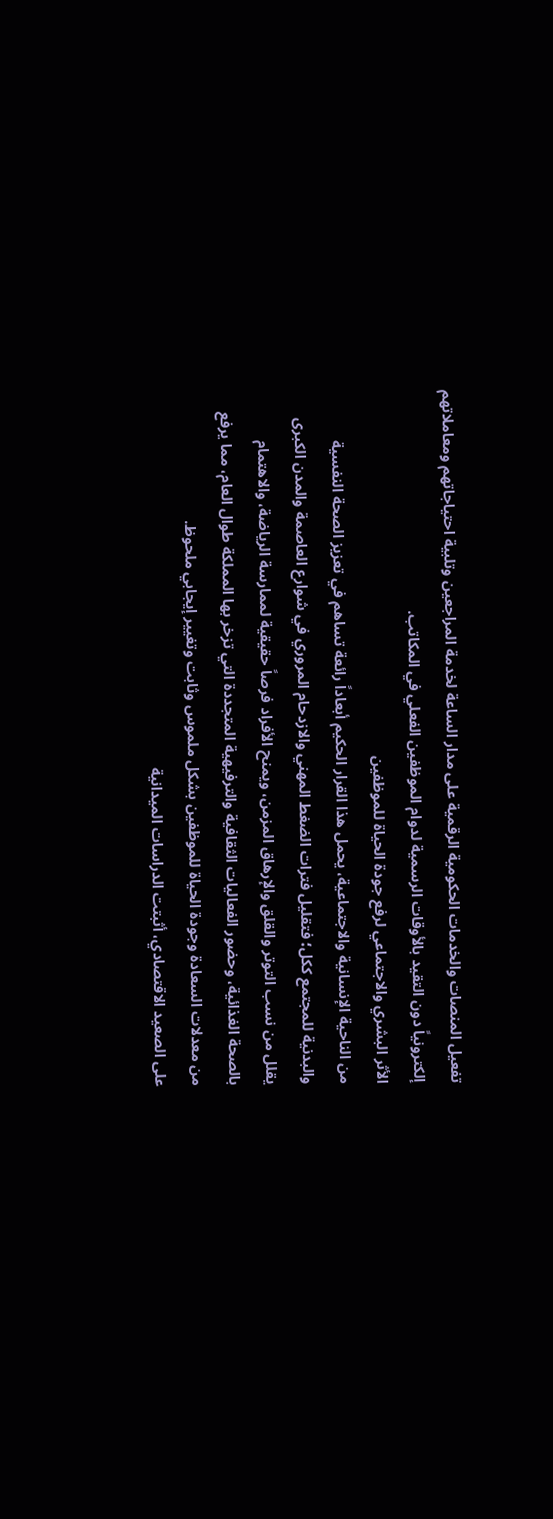تفعيل المنصات والخدمات الحكومية الرقمية على مدار الساعة لخدمة المراجعين وتلبية احتياجاتهم ومعاملاتهم إلكترونياً دون التقيد بالأوقات الرسمية لدوام الموظفين الفعلي في المكاتب.
الأثر البشري والاجتماعي لرفع جودة الحياة للموظفين
من الناحية الإنسانية والاجتماعية، يحمل هذا القرار الحكيم أبعاداً رائعة تساهم في تعزيز الصحة النفسية والبدنية للمجتمع ككل؛ فتقليل فترات الضغط المهني والازدحام المروري في شوارع العاصمة والمدن الكبرى يقلل من نسب التوتر والقلق والإرهاق المزمن، ويمنح الأفراد فرصاً حقيقية لممارسة الرياضة، والاهتمام بالصحة الغذائية، وحضور الفعاليات الثقافية والترفيهية المتجددة التي تزخر بها المملكة طوال العام، مما يرفع من معدلات السعادة وجودة الحياة للموظفين بشكل ملموس وثابت وتغيير إيجابي ملحوظ.
على الصعيد الاقتصادي، أثبتت الدراسات الميدانية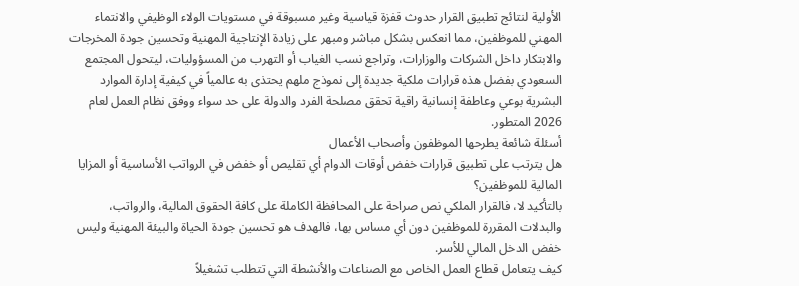الأولية لنتائج تطبيق القرار حدوث قفزة قياسية وغير مسبوقة في مستويات الولاء الوظيفي والانتماء المهني للموظفين، مما انعكس بشكل مباشر ومبهر على زيادة الإنتاجية المهنية وتحسين جودة المخرجات والابتكار داخل الشركات والوزارات، وتراجع نسب الغياب أو التهرب من المسؤوليات، ليتحول المجتمع السعودي بفضل هذه قرارات ملكية جديدة إلى نموذج ملهم يحتذى به عالمياً في كيفية إدارة الموارد البشرية بوعي وعاطفة إنسانية راقية تحقق مصلحة الفرد والدولة على حد سواء ووفق نظام العمل لعام 2026 المتطور.
أسئلة شائعة يطرحها الموظفون وأصحاب الأعمال
هل يترتب على تطبيق قرارات خفض أوقات الدوام أي تقليص أو خفض في الرواتب الأساسية أو المزايا المالية للموظفين؟
بالتأكيد لا، فالقرار الملكي نص صراحة على المحافظة الكاملة على كافة الحقوق المالية، والرواتب، والبدلات المقررة للموظفين دون أي مساس بها، فالهدف هو تحسين جودة الحياة والبيئة المهنية وليس خفض الدخل المالي للأسر.
كيف يتعامل قطاع العمل الخاص مع الصناعات والأنشطة التي تتطلب تشغيلاً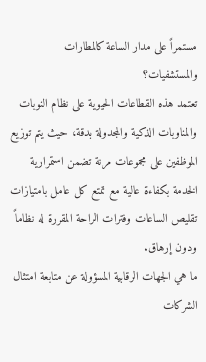مستمراً على مدار الساعة كالمطارات والمستشفيات؟
تعتمد هذه القطاعات الحيوية على نظام النوبات والمناوبات الذكية والمجدولة بدقة، حيث يتم توزيع الموظفين على مجموعات مرنة تضمن استمرارية الخدمة بكفاءة عالية مع تمتع كل عامل بامتيازات تقليص الساعات وفترات الراحة المقررة له نظاماً ودون إرهاق.
ما هي الجهات الرقابية المسؤولة عن متابعة امتثال الشركات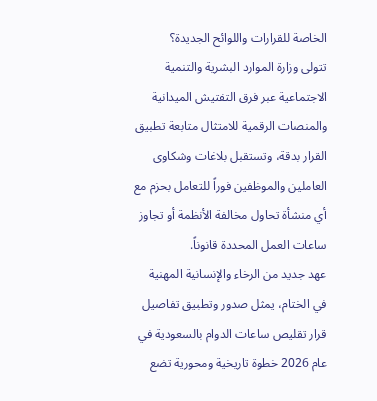الخاصة للقرارات واللوائح الجديدة؟
تتولى وزارة الموارد البشرية والتنمية الاجتماعية عبر فرق التفتيش الميدانية والمنصات الرقمية للامتثال متابعة تطبيق القرار بدقة، وتستقبل بلاغات وشكاوى العاملين والموظفين فوراً للتعامل بحزم مع أي منشأة تحاول مخالفة الأنظمة أو تجاوز ساعات العمل المحددة قانوناً.
عهد جديد من الرخاء والإنسانية المهنية
في الختام، يمثل صدور وتطبيق تفاصيل قرار تقليص ساعات الدوام بالسعودية في عام 2026 خطوة تاريخية ومحورية تضع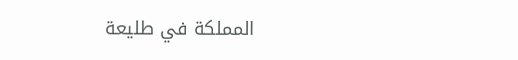المملكة في طليعة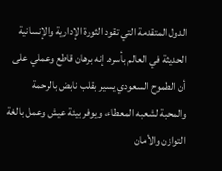الدول المتقدمة التي تقود الثورة الإدارية والإنسانية الحديثة في العالم بأسره. إنه برهان قاطع وعملي على أن الطموح السعودي يسير بقلب نابض بالرحمة والمحبة لشعبه المعطاء، ويوفر بيئة عيش وعمل بالغة التوازن والأمان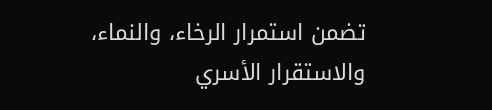تضمن استمرار الرخاء، والنماء، والاستقرار الأسري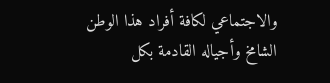والاجتماعي لكافة أفراد هذا الوطن الشامخ وأجياله القادمة بكل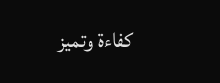كفاءة وتميز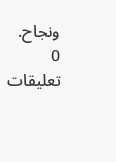ونجاح.
0 تعليقات